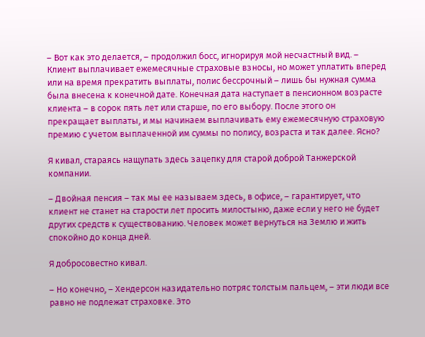– Вот как это делается, – продолжил босс, игнорируя мой несчастный вид. – Клиент выплачивает ежемесячные страховые взносы, но может уплатить вперед или на время прекратить выплаты, полис бессрочный – лишь бы нужная сумма была внесена к конечной дате. Конечная дата наступает в пенсионном возрасте клиента – в сорок пять лет или старше, по его выбору. После этого он прекращает выплаты, и мы начинаем выплачивать ему ежемесячную страховую премию с учетом выплаченной им суммы по полису, возраста и так далее. Ясно?

Я кивал, стараясь нащупать здесь зацепку для старой доброй Танжерской компании.

– Двойная пенсия – так мы ее называем здесь, в офисе, – гарантирует, что клиент не станет на старости лет просить милостыню, даже если у него не будет других средств к существованию. Человек может вернуться на Землю и жить спокойно до конца дней.

Я добросовестно кивал.

– Но конечно, – Хендерсон назидательно потряс толстым пальцем, – эти люди все равно не подлежат страховке. Это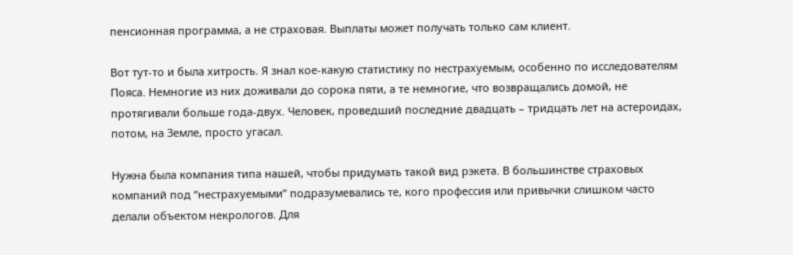пенсионная программа, а не страховая. Выплаты может получать только сам клиент.

Вот тут-то и была хитрость. Я знал кое-какую статистику по нестрахуемым, особенно по исследователям Пояса. Немногие из них доживали до сорока пяти, а те немногие, что возвращались домой, не протягивали больше года-двух. Человек, проведший последние двадцать – тридцать лет на астероидах, потом, на Земле, просто угасал.

Нужна была компания типа нашей, чтобы придумать такой вид рэкета. В большинстве страховых компаний под “нестрахуемыми” подразумевались те, кого профессия или привычки слишком часто делали объектом некрологов. Для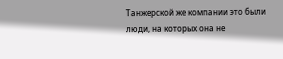Танжерской же компании это были люди, на которых она не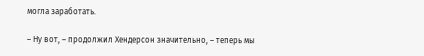могла заработать.

– Ну вот, – продолжил Хендерсон значительно, – теперь мы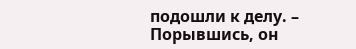подошли к делу. – Порывшись, он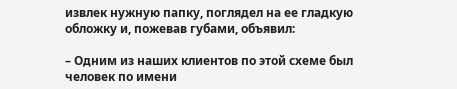извлек нужную папку, поглядел на ее гладкую обложку и, пожевав губами, объявил:

– Одним из наших клиентов по этой схеме был человек по имени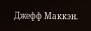Джефф Маккэн.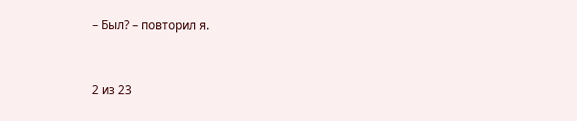– Был? – повторил я.



2 из 23